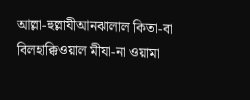আল্লা-হুল্লাযীআনঝালাল কিতা-বা বিলহাক্কিওয়াল মীযা-না ওয়ামা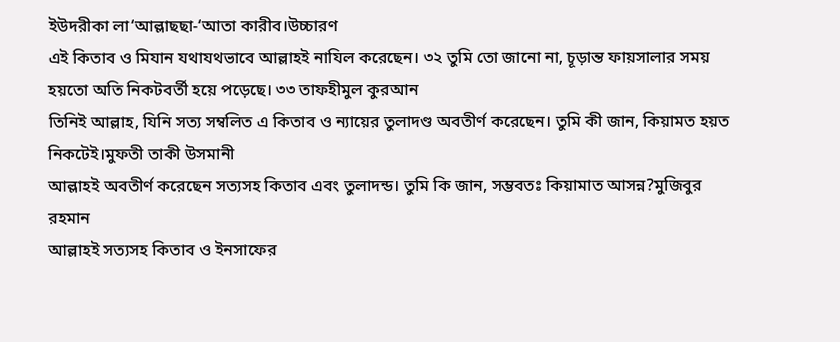ইউদরীকা লা‘আল্লাছছা-‘আতা কারীব।উচ্চারণ
এই কিতাব ও মিযান যথাযথভাবে আল্লাহই নাযিল করেছেন। ৩২ তুমি তো জানো না, চূড়ান্ত ফায়সালার সময় হয়তো অতি নিকটবর্তী হয়ে পড়েছে। ৩৩ তাফহীমুল কুরআন
তিনিই আল্লাহ, যিনি সত্য সম্বলিত এ কিতাব ও ন্যায়ের তুলাদণ্ড অবতীর্ণ করেছেন। তুমি কী জান, কিয়ামত হয়ত নিকটেই।মুফতী তাকী উসমানী
আল্লাহই অবতীর্ণ করেছেন সত্যসহ কিতাব এবং তুলাদন্ড। তুমি কি জান, সম্ভবতঃ কিয়ামাত আসন্ন?মুজিবুর রহমান
আল্লাহই সত্যসহ কিতাব ও ইনসাফের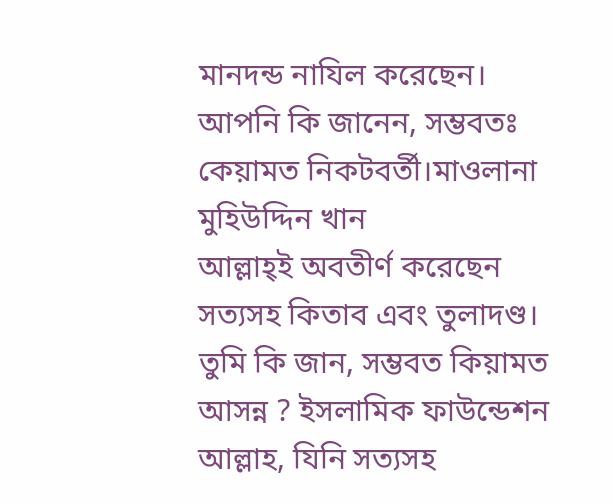মানদন্ড নাযিল করেছেন। আপনি কি জানেন, সম্ভবতঃ কেয়ামত নিকটবর্তী।মাওলানা মুহিউদ্দিন খান
আল্লাহ্ই অবতীর্ণ করেছেন সত্যসহ কিতাব এবং তুলাদণ্ড। তুমি কি জান, সম্ভবত কিয়ামত আসন্ন ? ইসলামিক ফাউন্ডেশন
আল্লাহ, যিনি সত্যসহ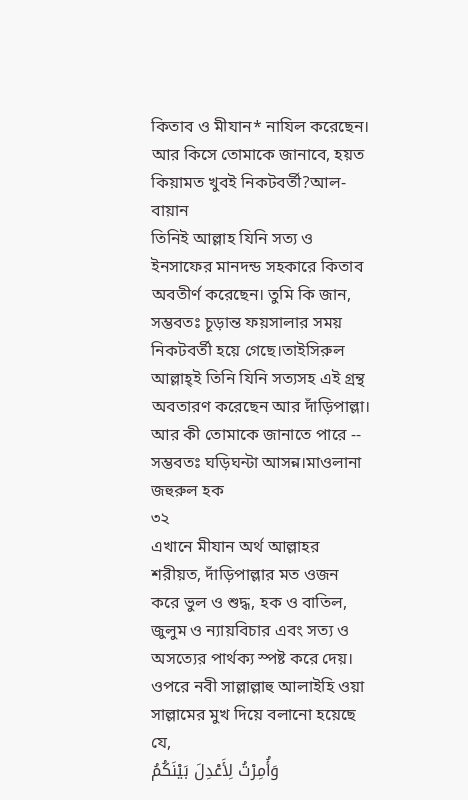কিতাব ও মীযান* নাযিল করেছেন। আর কিসে তোমাকে জানাবে, হয়ত কিয়ামত খুবই নিকটবর্তী?আল-বায়ান
তিনিই আল্লাহ যিনি সত্য ও ইনসাফের মানদন্ড সহকারে কিতাব অবতীর্ণ করেছেন। তুমি কি জান, সম্ভবতঃ চূড়ান্ত ফয়সালার সময় নিকটবর্তী হয়ে গেছে।তাইসিরুল
আল্লাহ্ই তিনি যিনি সত্যসহ এই গ্রন্থ অবতারণ করেছেন আর দাঁড়িপাল্লা। আর কী তোমাকে জানাতে পারে -- সম্ভবতঃ ঘড়িঘন্টা আসন্ন।মাওলানা জহুরুল হক
৩২
এখানে মীযান অর্থ আল্লাহর শরীয়ত, দাঁড়িপাল্লার মত ওজন করে ভুল ও শুদ্ধ, হক ও বাতিল, জুলুম ও ন্যায়বিচার এবং সত্য ও অসত্যের পার্থক্য স্পষ্ট করে দেয়। ওপরে নবী সাল্লাল্লাহু আলাইহি ওয়া সাল্লামের মুখ দিয়ে বলানো হয়েছে যে,
وَأُمِرْتُ لِأَعْدِلَ بَيْنَكُمُ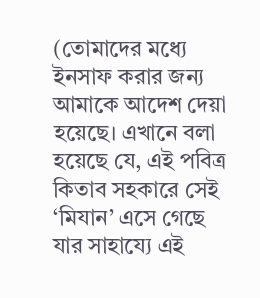(তোমাদের মধ্যে ইনসাফ করার জন্য আমাকে আদেশ দেয়া হয়েছে। এখানে বলা হয়েছে যে, এই পবিত্র কিতাব সহকারে সেই ‘মিযান’ এসে গেছে যার সাহায্যে এই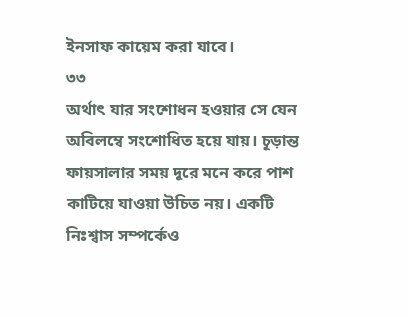ইনসাফ কায়েম করা যাবে।
৩৩
অর্থাৎ যার সংশোধন হওয়ার সে যেন অবিলম্বে সংশোধিত হয়ে যায়। চূড়ান্ত ফায়সালার সময় দূরে মনে করে পাশ কাটিয়ে যাওয়া উচিত নয়। একটি নিঃশ্বাস সম্পর্কেও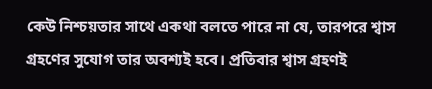কেউ নিশ্চয়তার সাথে একথা বলতে পারে না যে, তারপরে শ্বাস গ্রহণের সুযোগ তার অবশ্যই হবে। প্রতিবার শ্বাস গ্রহণই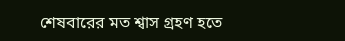শেষবারের মত শ্বাস গ্রহণ হতে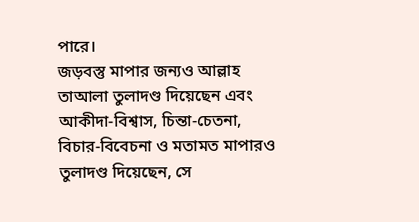পারে।
জড়বস্তু মাপার জন্যও আল্লাহ তাআলা তুলাদণ্ড দিয়েছেন এবং আকীদা-বিশ্বাস, চিন্তা-চেতনা, বিচার-বিবেচনা ও মতামত মাপারও তুলাদণ্ড দিয়েছেন, সে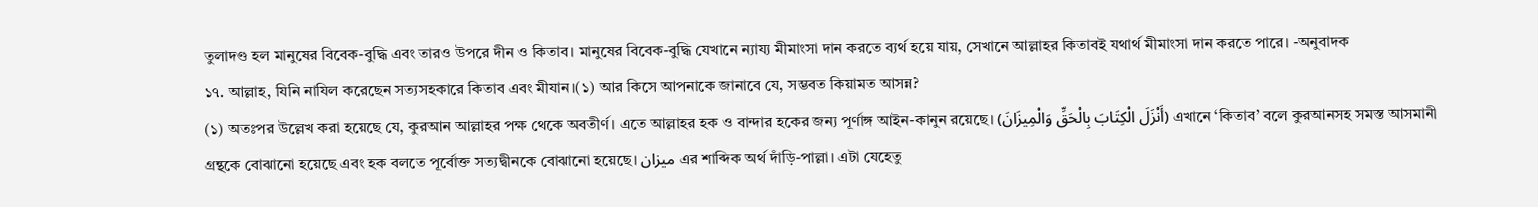তুলাদণ্ড হল মানুষের বিবেক-বুদ্ধি এবং তারও উপরে দীন ও কিতাব। মানুষের বিবেক-বুদ্ধি যেখানে ন্যায্য মীমাংসা দান করতে ব্যর্থ হয়ে যায়, সেখানে আল্লাহর কিতাবই যথার্থ মীমাংসা দান করতে পারে। -অনুবাদক
১৭. আল্লাহ, যিনি নাযিল করেছেন সত্যসহকারে কিতাব এবং মীযান।(১) আর কিসে আপনাকে জানাবে যে, সম্ভবত কিয়ামত আসন্ন?
(১) অতঃপর উল্লেখ করা হয়েছে যে, কুরআন আল্লাহর পক্ষ থেকে অবতীর্ণ। এতে আল্লাহর হক ও বান্দার হকের জন্য পূর্ণাঙ্গ আইন-কানুন রয়েছে। (أَنْزَلَ الْكِتَابَ بِالْحَقِّ وَالْمِيزَانَ) এখানে ‘কিতাব’ বলে কুরআনসহ সমস্ত আসমানী গ্ৰন্থকে বোঝানো হয়েছে এবং হক বলতে পূর্বোক্ত সত্যদ্বীনকে বোঝানো হয়েছে। ميزان এর শাব্দিক অর্থ দাঁড়ি-পাল্লা। এটা যেহেতু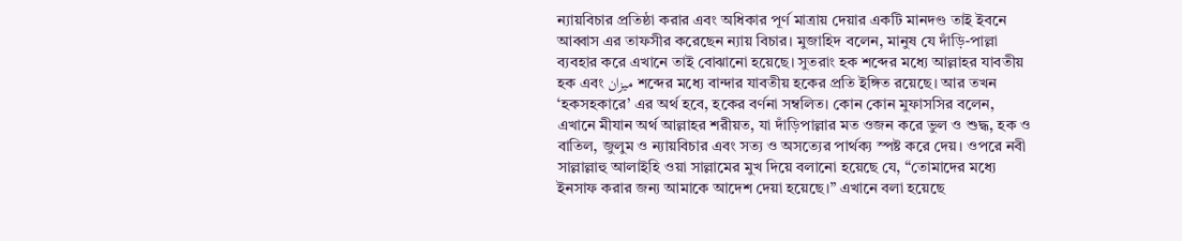ন্যায়বিচার প্রতিষ্ঠা করার এবং অধিকার পূর্ণ মাত্রায় দেয়ার একটি মানদণ্ড তাই ইবনে আব্বাস এর তাফসীর করেছেন ন্যায় বিচার। মুজাহিদ বলেন, মানুষ যে দাঁড়ি-পাল্লা ব্যবহার করে এখানে তাই বোঝানো হয়েছে। সুতরাং হক শব্দের মধ্যে আল্লাহর যাবতীয় হক এবং ميزان শব্দের মধ্যে বান্দার যাবতীয় হকের প্রতি ইঙ্গিত রয়েছে। আর তখন ‘হকসহকারে’ এর অর্থ হবে, হকের বর্ণনা সম্বলিত। কোন কোন মুফাসসির বলেন, এখানে মীযান অর্থ আল্লাহর শরীয়ত, যা দাঁড়িপাল্লার মত ওজন করে ভুল ও শুদ্ধ, হক ও বাতিল, জুলুম ও ন্যায়বিচার এবং সত্য ও অসত্যের পার্থক্য স্পষ্ট করে দেয়। ওপরে নবী সাল্লাল্লাহু আলাইহি ওয়া সাল্লামের মুখ দিয়ে বলানো হয়েছে যে, “তোমাদের মধ্যে ইনসাফ করার জন্য আমাকে আদেশ দেয়া হয়েছে।” এখানে বলা হয়েছে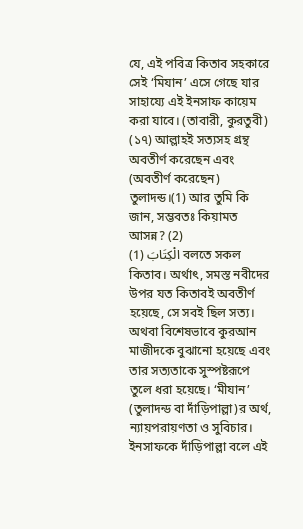যে, এই পবিত্ৰ কিতাব সহকারে সেই ‘মিযান’ এসে গেছে যার সাহায্যে এই ইনসাফ কায়েম করা যাবে। (তাবারী, কুরতুবী)
(১৭) আল্লাহই সত্যসহ গ্রন্থ অবতীর্ণ করেছেন এবং (অবতীর্ণ করেছেন) তুলাদন্ড।(1) আর তুমি কি জান, সম্ভবতঃ কিয়ামত আসন্ন? (2)
(1) الْكِتَابَ বলতে সকল কিতাব। অর্থাৎ, সমস্ত নবীদের উপর যত কিতাবই অবতীর্ণ হয়েছে, সে সবই ছিল সত্য। অথবা বিশেষভাবে কুরআন মাজীদকে বুঝানো হয়েছে এবং তার সত্যতাকে সুস্পষ্টরূপে তুলে ধরা হয়েছে। ‘মীযান’ (তুলাদন্ড বা দাঁড়িপাল্লা)র অর্থ, ন্যায়পরায়ণতা ও সুবিচার। ইনসাফকে দাঁড়িপাল্লা বলে এই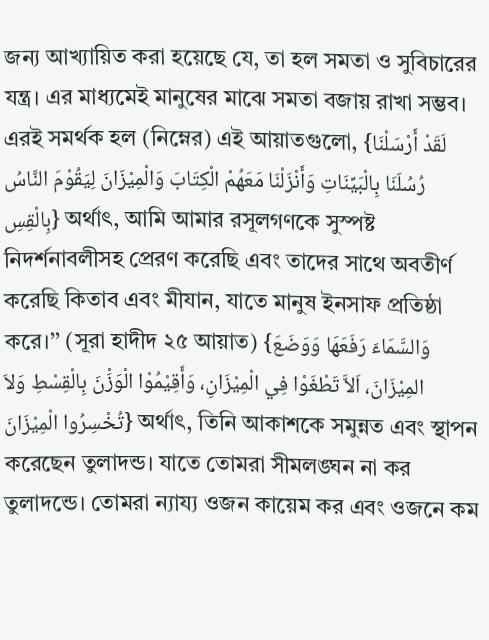জন্য আখ্যায়িত করা হয়েছে যে, তা হল সমতা ও সুবিচারের যন্ত্র। এর মাধ্যমেই মানুষের মাঝে সমতা বজায় রাখা সম্ভব। এরই সমর্থক হল (নিম্নের) এই আয়াতগুলো, {لَقَدْ أَرْسَلْنَا رُسُلَنَا بِالْبَيِّنَاتِ وَأَنْزَلْنَا مَعَهُمْ الْكِتَابَ وَالْمِيْزَانَ لِيَقُوْمَ النَّاسُ بِالْقِسِ} অর্থাৎ, আমি আমার রসূলগণকে সুস্পষ্ট নিদর্শনাবলীসহ প্রেরণ করেছি এবং তাদের সাথে অবতীর্ণ করেছি কিতাব এবং মীযান, যাতে মানুষ ইনসাফ প্রতিষ্ঠা করে।’’ (সূরা হাদীদ ২৫ আয়াত) {وَالسَّمَاءَ رَفَعَهَا وَوَضَعَ المِيْزَانَ، اَلاَّ تَطْغَوْا فِي الْمِيْزَانِ، وَأَقِيْمُوْا الْوَزَْنَ بِالْقِسْطِ وَلاَ تُخْسِرُوا الْمِيْزَانَ} অর্থাৎ, তিনি আকাশকে সমুন্নত এবং স্থাপন করেছেন তুলাদন্ড। যাতে তোমরা সীমলঙ্ঘন না কর তুলাদন্ডে। তোমরা ন্যায্য ওজন কায়েম কর এবং ওজনে কম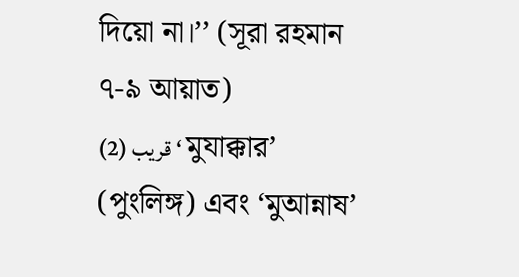দিয়ো না।’’ (সূরা রহমান ৭-৯ আয়াত)
(2) قريب ‘ মুযাক্কার’ (পুংলিঙ্গ) এবং ‘মুআন্নাষ’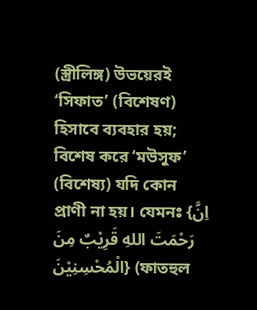(স্ত্রীলিঙ্গ) উভয়েরই ‘সিফাত’ (বিশেষণ) হিসাবে ব্যবহার হয়; বিশেষ করে ‘মউসুফ’ (বিশেষ্য) যদি কোন প্রাণী না হয়। যেমনঃ {اِنَّ رَحْمَتَ اللهِ قَرِيْبٌ مِنَ الْمُحْسِنِيْنَ} (ফাতহুল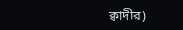ক্বাদীর)